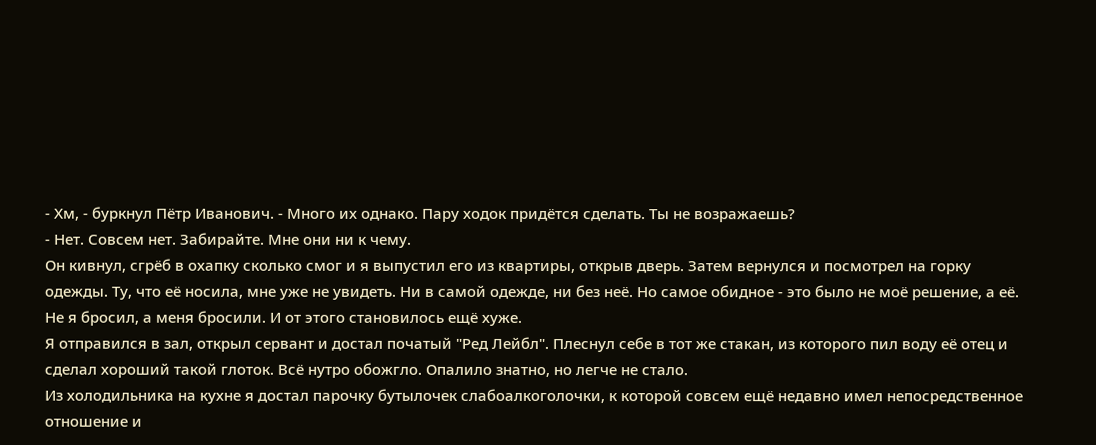- Хм, - буркнул Пётр Иванович. - Много их однако. Пару ходок придётся сделать. Ты не возражаешь?
- Нет. Совсем нет. Забирайте. Мне они ни к чему.
Он кивнул, сгрёб в охапку сколько смог и я выпустил его из квартиры, открыв дверь. Затем вернулся и посмотрел на горку одежды. Ту, что её носила, мне уже не увидеть. Ни в самой одежде, ни без неё. Но самое обидное - это было не моё решение, а её. Не я бросил, а меня бросили. И от этого становилось ещё хуже.
Я отправился в зал, открыл сервант и достал початый "Ред Лейбл". Плеснул себе в тот же стакан, из которого пил воду её отец и сделал хороший такой глоток. Всё нутро обожгло. Опалило знатно, но легче не стало.
Из холодильника на кухне я достал парочку бутылочек слабоалкоголочки, к которой совсем ещё недавно имел непосредственное отношение и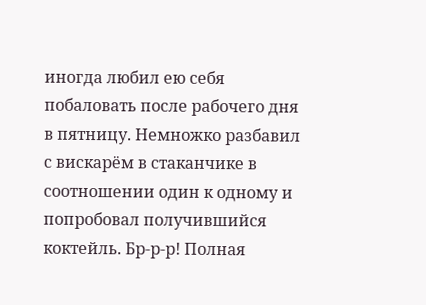иногда любил ею себя побаловать после рабочего дня в пятницу. Немножко разбавил с вискарём в стаканчике в соотношении один к одному и попробовал получившийся коктейль. Бр-р-р! Полная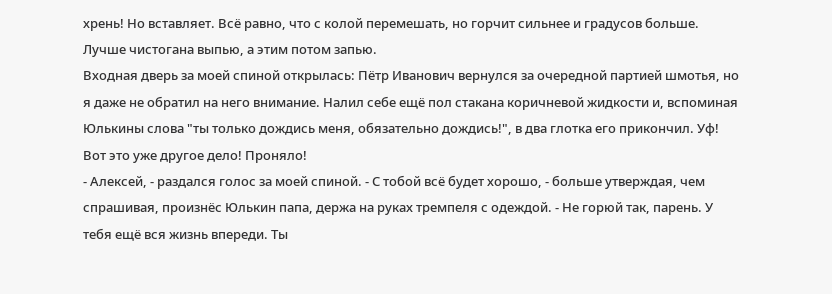хрень! Но вставляет. Всё равно, что с колой перемешать, но горчит сильнее и градусов больше. Лучше чистогана выпью, а этим потом запью.
Входная дверь за моей спиной открылась: Пётр Иванович вернулся за очередной партией шмотья, но я даже не обратил на него внимание. Налил себе ещё пол стакана коричневой жидкости и, вспоминая Юлькины слова "ты только дождись меня, обязательно дождись!", в два глотка его прикончил. Уф! Вот это уже другое дело! Проняло!
- Алексей, - раздался голос за моей спиной. - С тобой всё будет хорошо, - больше утверждая, чем спрашивая, произнёс Юлькин папа, держа на руках тремпеля с одеждой. - Не горюй так, парень. У тебя ещё вся жизнь впереди. Ты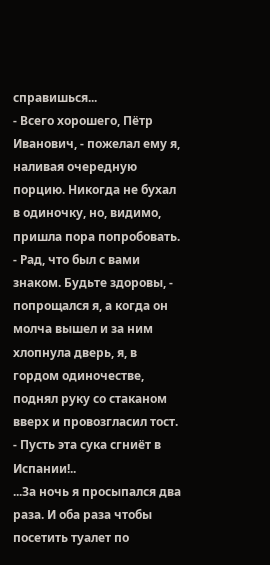справишься...
- Всего хорошего, Пётр Иванович, - пожелал ему я, наливая очередную порцию. Никогда не бухал в одиночку, но, видимо, пришла пора попробовать. - Рад, что был с вами знаком. Будьте здоровы, - попрощался я, а когда он молча вышел и за ним хлопнула дверь, я, в гордом одиночестве, поднял руку со стаканом вверх и провозгласил тост. - Пусть эта сука сгниёт в Испании!..
...За ночь я просыпался два раза. И оба раза чтобы посетить туалет по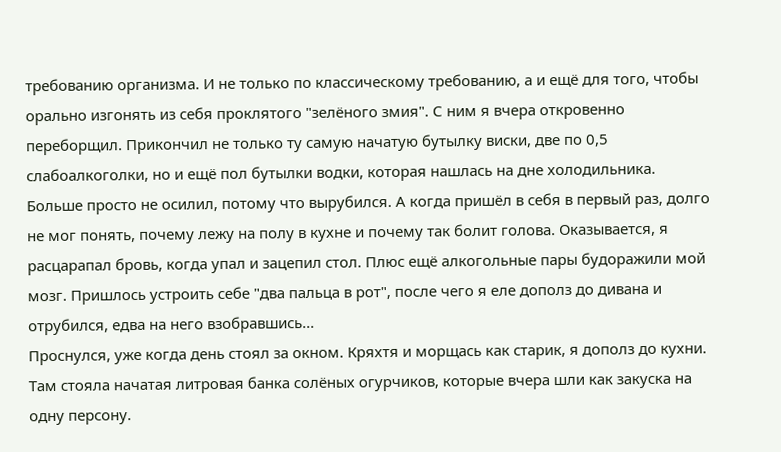требованию организма. И не только по классическому требованию, а и ещё для того, чтобы орально изгонять из себя проклятого "зелёного змия". С ним я вчера откровенно переборщил. Прикончил не только ту самую начатую бутылку виски, две по 0,5 слабоалкоголки, но и ещё пол бутылки водки, которая нашлась на дне холодильника. Больше просто не осилил, потому что вырубился. А когда пришёл в себя в первый раз, долго не мог понять, почему лежу на полу в кухне и почему так болит голова. Оказывается, я расцарапал бровь, когда упал и зацепил стол. Плюс ещё алкогольные пары будоражили мой мозг. Пришлось устроить себе "два пальца в рот", после чего я еле дополз до дивана и отрубился, едва на него взобравшись...
Проснулся, уже когда день стоял за окном. Кряхтя и морщась как старик, я дополз до кухни. Там стояла начатая литровая банка солёных огурчиков, которые вчера шли как закуска на одну персону.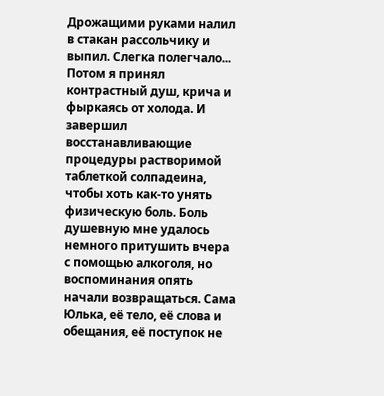Дрожащими руками налил в стакан рассольчику и выпил. Слегка полегчало... Потом я принял контрастный душ, крича и фыркаясь от холода. И завершил восстанавливающие процедуры растворимой таблеткой солпадеина, чтобы хоть как-то унять физическую боль. Боль душевную мне удалось немного притушить вчера с помощью алкоголя, но воспоминания опять начали возвращаться. Сама Юлька, её тело, её слова и обещания, её поступок не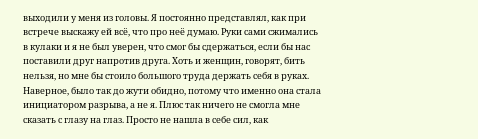выходили у меня из головы. Я постоянно представлял, как при встрече выскажу ей всё, что про неё думаю. Руки сами сжимались в кулаки и я не был уверен, что смог бы сдержаться, если бы нас поставили друг напротив друга. Хоть и женщин, говорят, бить нельзя, но мне бы стоило большого труда держать себя в руках. Наверное, было так до жути обидно, потому что именно она стала инициатором разрыва, а не я. Плюс так ничего не смогла мне сказать с глазу на глаз. Просто не нашла в себе сил, как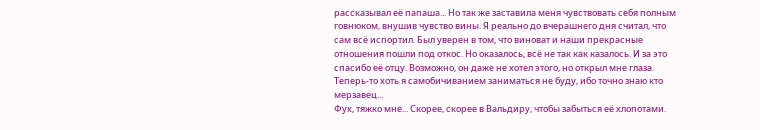рассказывал её папаша... Но так же заставила меня чувствовать себя полным говнюком, внушив чувство вины. Я реально до вчерашнего дня считал, что сам всё испортил. Был уверен в том, что виноват и наши прекрасные отношения пошли под откос. Но оказалось, всё не так как казалось. И за это спасибо её отцу. Возможно, он даже не хотел этого, но открыл мне глаза. Теперь-то хоть я самобичиванием заниматься не буду, ибо точно знаю кто мерзавец...
Фух, тяжко мне... Скорее, скорее в Вальдиру, чтобы забыться её хлопотами.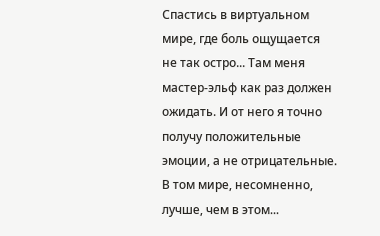Спастись в виртуальном мире, где боль ощущается не так остро... Там меня мастер-эльф как раз должен ожидать. И от него я точно получу положительные эмоции, а не отрицательные. В том мире, несомненно, лучше, чем в этом...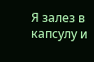Я залез в капсулу и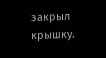закрыл крышку.